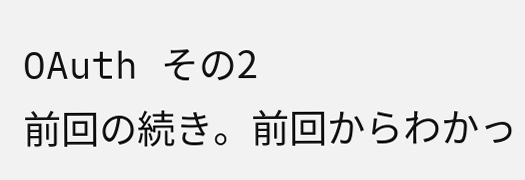OAuth その2
前回の続き。前回からわかっ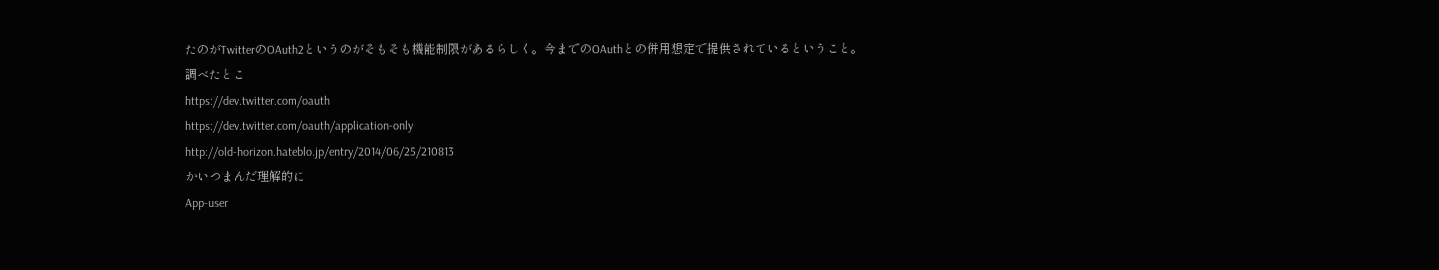たのがTwitterのOAuth2というのがそもそも機能制限があるらしく。今までのOAuthとの併用想定で提供されているということ。
調べたとこ
https://dev.twitter.com/oauth
https://dev.twitter.com/oauth/application-only
http://old-horizon.hateblo.jp/entry/2014/06/25/210813
かいつまんだ理解的に
App-user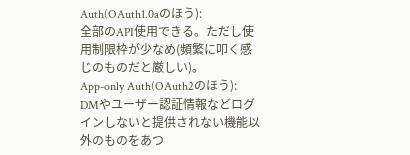Auth(OAuth1.0aのほう):
全部のAPI使用できる。ただし使用制限枠が少なめ(頻繁に叩く感じのものだと厳しい)。
App-only Auth(OAuth2のほう):
DMやユーザー認証情報などログインしないと提供されない機能以外のものをあつ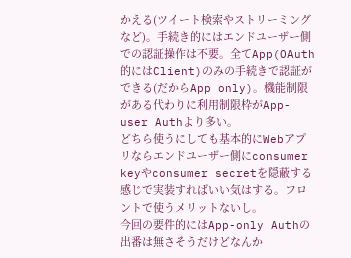かえる(ツイート検索やストリーミングなど)。手続き的にはエンドユーザー側での認証操作は不要。全てApp(OAuth的にはClient)のみの手続きで認証ができる(だからApp only)。機能制限がある代わりに利用制限枠がApp-user Authより多い。
どちら使うにしても基本的にWebアプリならエンドユーザー側にconsumer keyやconsumer secretを隠蔽する感じで実装すればいい気はする。フロントで使うメリットないし。
今回の要件的にはApp-only Authの出番は無さそうだけどなんか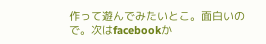作って遊んでみたいとこ。面白いので。次はfacebookか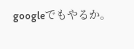googleでもやるか。